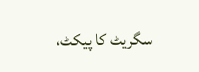سگریٹ کا پیکٹ،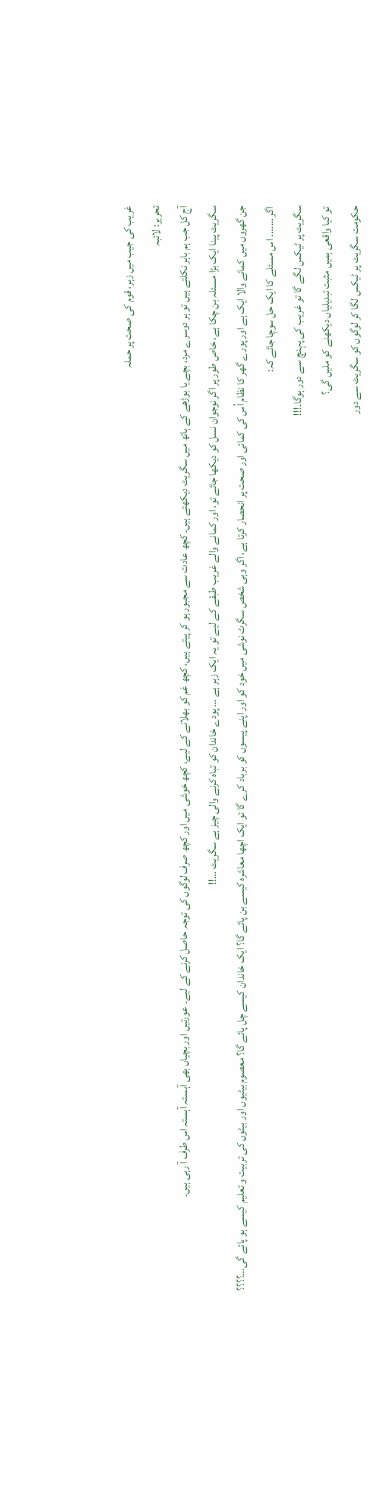غریب کی جیب میں زہر، قوم کی صحت پر حملہ
تحریر: لائبہ
آج کل جب ہم باہر نکلتے ہیں تو ہر دوسرے مرد، بچے یا بوڑھے کے ہاتھ میں سگریٹ دیکھتے ہیں۔ کچھ عادت سے مجبور ہو کر پیتے ہیں، کچھ غم کو بھلانے کے لیے، کچھ خوشی میں اور کچھ صرف لوگوں کی توجہ حاصل کرنے کے لیے۔ عورتیں اور بچیاں بھی آہستہ آہستہ اس طرف آ رہی ہیں۔
سگریٹ پینا ایک بڑا مسئلہ بن چکا ہے، خاص طور پر اگر نوجوان نسل کو دیکھا جائے تو، اور کمانے والے غریب طبقے کے لیے تو یہ ایک زہر ہے … پودے خاندان کو تباہ کرنے والی چیز ہے سگریٹ …!!
جن گھروں میں کمانے والا ایک ہے اور پورے گھر کا نظام اُس کی کمائی اور صحت پر انحصار کرتا ہے، اگر وہی شخص سگرٹ نوشی میں خود کو اور اپنے پیسوں کو برباد کرے گا تو ایک اچھا معاشرہ کیسے بن پائے گا؟ ایک خاندان کیسے چل پائے گا؟ معصوم بیٹیوں اور بیٹوں کی تربیت و تعلیم کیسے ہو پائے گی…؟؟؟؟
اگر ……. اس مسئلے کا ایک حل سوچا جائے کہ:
سگریٹ پر ٹیکس لگے گا تو غریب کی پہنچ سے دور ہوگا۔!!!
تو کیا واقعی ہمیں مثبت تبدیلیاں دیکھنے کو ملیں گی؟
حکومت سگریٹ پر ٹیکس لگا کر لوگوں کو سگریٹ سے دور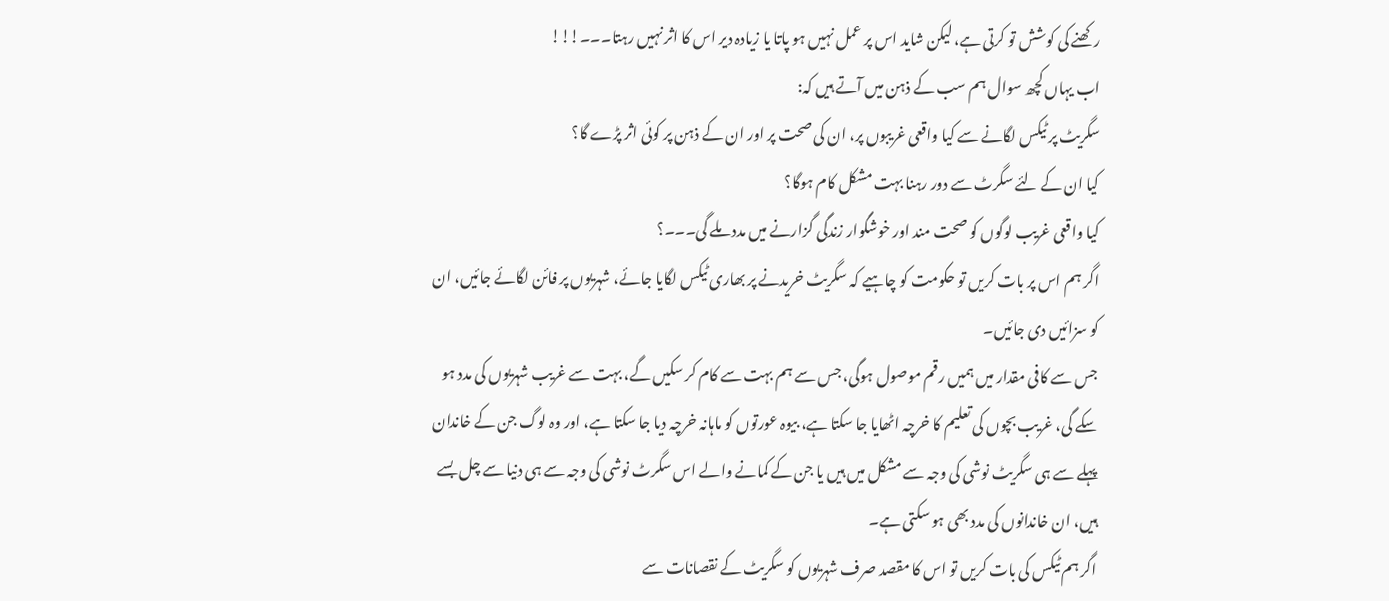رکھنے کی کوشش تو کرتی ہے، لیکن شاید اس پر عمل نہیں ہو پاتا یا زیادہ دیر اس کا اثر نہیں رہتا۔۔۔!!!
اب یہاں کچھ سوال ہم سب کے ذہن میں آتے ہیں کہ:
سگریٹ پر ٹیکس لگانے سے کیا واقعی غریبوں پر، ان کی صحت پر اور ان کے ذہن پر کوئی اثر پڑے گا؟
کیا ان کے لئے سگرٹ سے دور رہنا بہت مشکل کام ہوگا؟
کیا واقعی غریب لوگوں کو صحت مند اور خوشگوار زندگی گزارنے میں مدد ملے گی۔۔۔؟
اگر ہم اس پر بات کریں تو حکومت کو چاہیے کہ سگریٹ خریدنے پر بھاری ٹیکس لگایا جائے، شہریوں پر فائن لگائے جائیں، ان کو سزائیں دی جائیں۔
جس سے کافی مقدار میں ہمیں رقم موصول ہوگی، جس سے ہم بہت سے کام کر سکیں گے، بہت سے غریب شہریوں کی مدد ہو سکے گی، غریب بچوں کی تعلیم کا خرچہ اٹھایا جا سکتا ہے، بیوہ عورتوں کو ماہانہ خرچہ دیا جا سکتا ہے، اور وہ لوگ جن کے خاندان پہلے سے ہی سگریٹ نوشی کی وجہ سے مشکل میں ہیں یا جن کے کمانے والے اس سگرٹ نوشی کی وجہ سے ہی دنیا سے چل بسے ہیں، ان خاندانوں کی مدد بھی ہو سکتی ہے۔
اگر ہم ٹیکس کی بات کریں تو اس کا مقصد صرف شہریوں کو سگریٹ کے نقصانات سے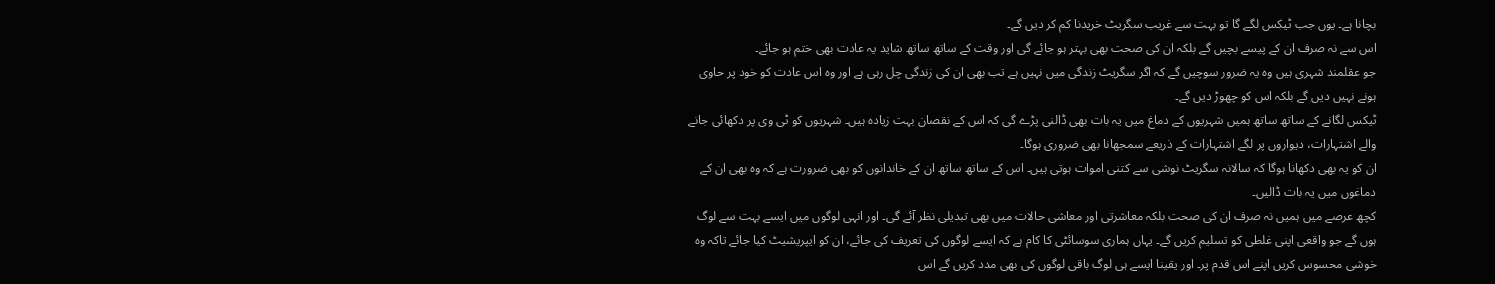بچانا ہے۔ یوں جب ٹیکس لگے گا تو بہت سے غریب سگریٹ خریدنا کم کر دیں گے۔
اس سے نہ صرف ان کے پیسے بچیں گے بلکہ ان کی صحت بھی بہتر ہو جائے گی اور وقت کے ساتھ ساتھ شاید یہ عادت بھی ختم ہو جائے۔
جو عقلمند شہری ہیں وہ یہ ضرور سوچیں گے کہ اگر سگریٹ زندگی میں نہیں ہے تب بھی ان کی زندگی چل رہی ہے اور وہ اس عادت کو خود پر حاوی ہونے نہیں دیں گے بلکہ اس کو چھوڑ دیں گے۔
ٹیکس لگانے کے ساتھ ساتھ ہمیں شہریوں کے دماغ میں یہ بات بھی ڈالنی پڑے گی کہ اس کے نقصان بہت زیادہ ہیں۔ شہریوں کو ٹی وی پر دکھائی جانے والے اشتہارات، دیواروں پر لگے اشتہارات کے ذریعے سمجھانا بھی ضروری ہوگا۔
ان کو یہ بھی دکھانا ہوگا کہ سالانہ سگریٹ نوشی سے کتنی اموات ہوتی ہیں۔ اس کے ساتھ ساتھ ان کے خاندانوں کو بھی ضرورت ہے کہ وہ بھی ان کے دماغوں میں یہ بات ڈالیں۔
کچھ عرصے میں ہمیں نہ صرف ان کی صحت بلکہ معاشرتی اور معاشی حالات میں بھی تبدیلی نظر آئے گی۔ اور انہی لوگوں میں ایسے بہت سے لوگ ہوں گے جو واقعی اپنی غلطی کو تسلیم کریں گے۔ یہاں ہماری سوسائٹی کا کام ہے کہ ایسے لوگوں کی تعریف کی جائے، ان کو ایپریشیٹ کیا جائے تاکہ وہ خوشی محسوس کریں اپنے اس قدم پر۔ اور یقینا ایسے ہی لوگ باقی لوگوں کی بھی مدد کریں گے اس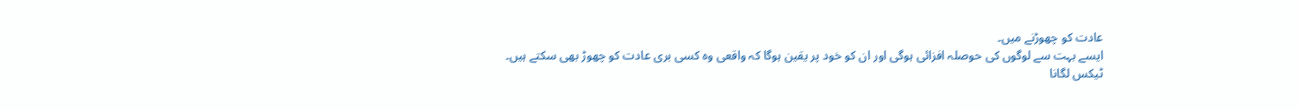عادت کو چھوڑنے میں۔
ایسے بہت سے لوگوں کی حوصلہ افزائی ہوگی اور ان کو خود پر یقین ہوگا کہ واقعی وہ کسی بری عادت کو چھوڑ بھی سکتے ہیں۔
ٹیکس لگانا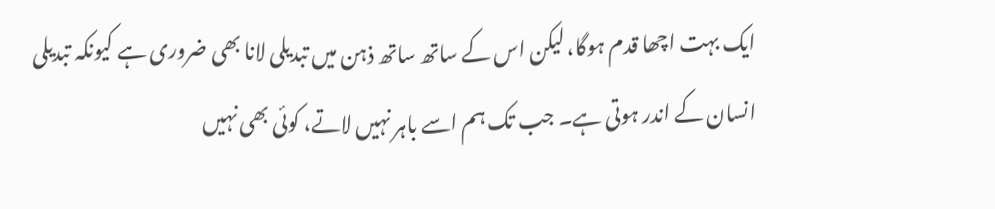ایک بہت اچھا قدم ہوگا، لیکن اس کے ساتھ ساتھ ذہن میں تبدیلی لانا بھی ضروری ہے کیونکہ تبدیلی انسان کے اندر ہوتی ہے۔ جب تک ہم اسے باہر نہیں لاتے، کوئی بھی نہیں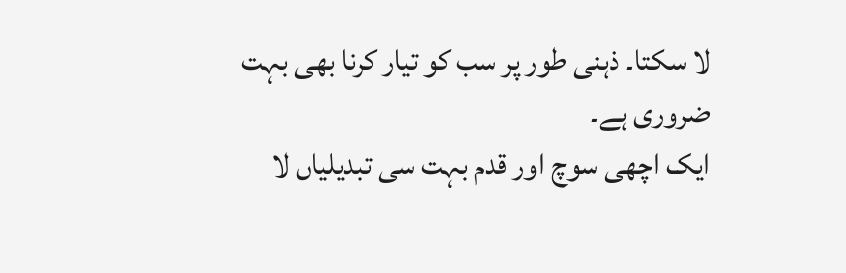لا سکتا۔ ذہنی طور پر سب کو تیار کرنا بھی بہت ضروری ہے۔
ایک اچھی سوچ اور قدم بہت سی تبدیلیاں لا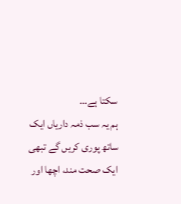سکتا ہے…
ہم یہ سب ذمہ داریاں ایک ساتھ پوری کریں گے تبھی ایک صحت مند، اچھا اور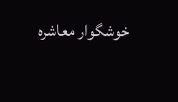خوشگوار معاشرہ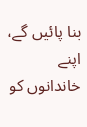بنا پائیں گے، اپنے خاندانوں کو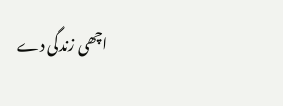اچھی زندگی دے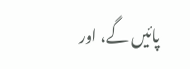پائیں گے، اور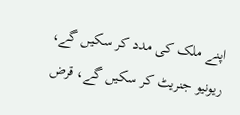اپنے ملک کی مدد کر سکیں گے، ریونیو جنریٹ کر سکیں گے، قرض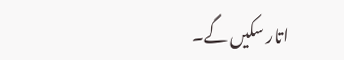اتار سکیں گے۔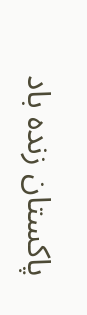پاکستان زندہ باد